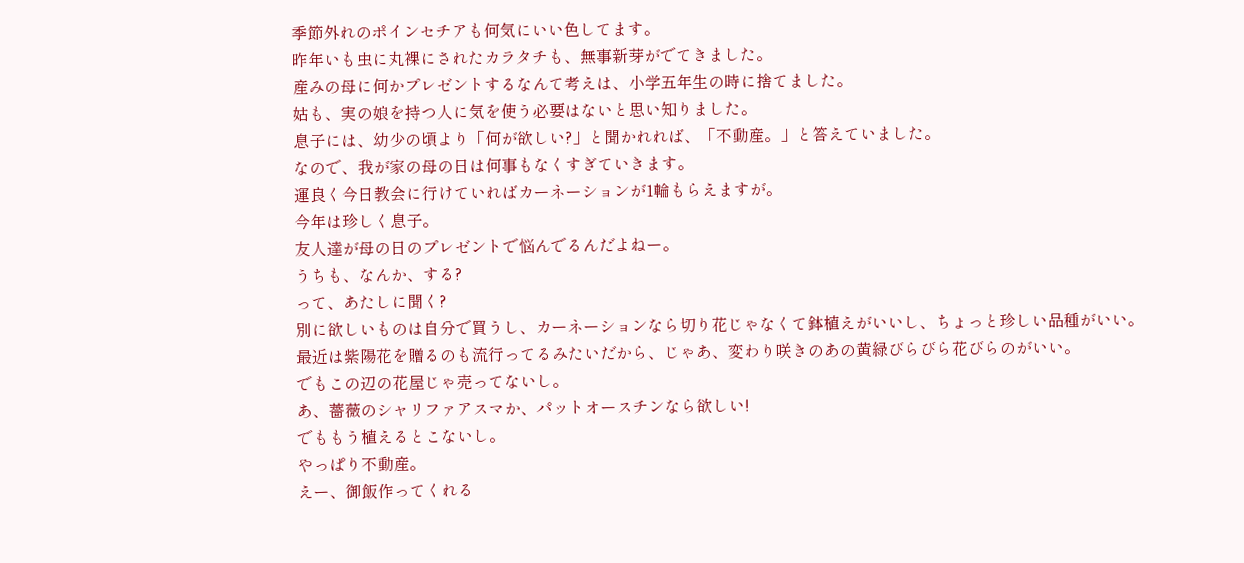季節外れのポインセチアも何気にいい色してます。
昨年いも虫に丸裸にされたカラタチも、無事新芽がでてきました。
産みの母に何かプレゼントするなんて考えは、小学五年生の時に捨てました。
姑も、実の娘を持つ人に気を使う必要はないと思い知りました。
息子には、幼少の頃より「何が欲しい?」と聞かれれば、「不動産。」と答えていました。
なので、我が家の母の日は何事もなくすぎていきます。
運良く今日教会に行けていればカーネーションが1輪もらえますが。
今年は珍しく息子。
友人達が母の日のプレゼントで悩んでるんだよねー。
うちも、なんか、する?
って、あたしに聞く?
別に欲しいものは自分で買うし、カーネーションなら切り花じゃなくて鉢植えがいいし、ちょっと珍しい品種がいい。
最近は紫陽花を贈るのも流行ってるみたいだから、じゃあ、変わり咲きのあの黄緑びらびら花びらのがいい。
でもこの辺の花屋じゃ売ってないし。
あ、薔薇のシャリファアスマか、パットオースチンなら欲しい!
でももう植えるとこないし。
やっぱり不動産。
えー、御飯作ってくれる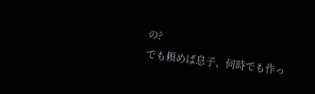の?
でも頼めば息子、何時でも作っ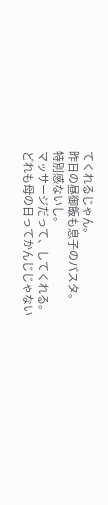てくれるじゃん。
昨日の昼御飯も息子のパスタ。
特別感ないし。
マッサージだって、してくれる。
どれも母の日ってかんじじゃない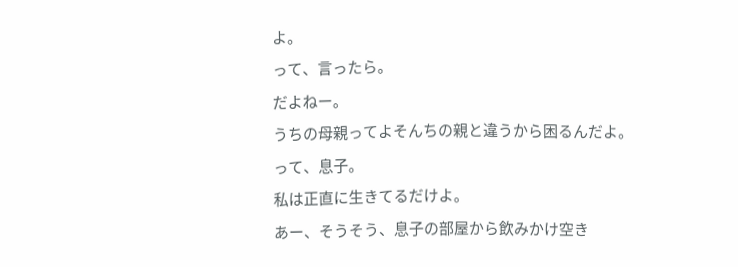よ。
って、言ったら。
だよねー。
うちの母親ってよそんちの親と違うから困るんだよ。
って、息子。
私は正直に生きてるだけよ。
あー、そうそう、息子の部屋から飲みかけ空き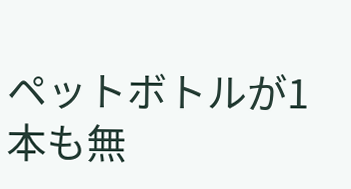ペットボトルが1本も無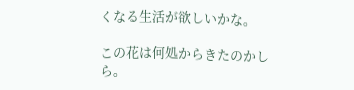くなる生活が欲しいかな。

この花は何処からきたのかしら。